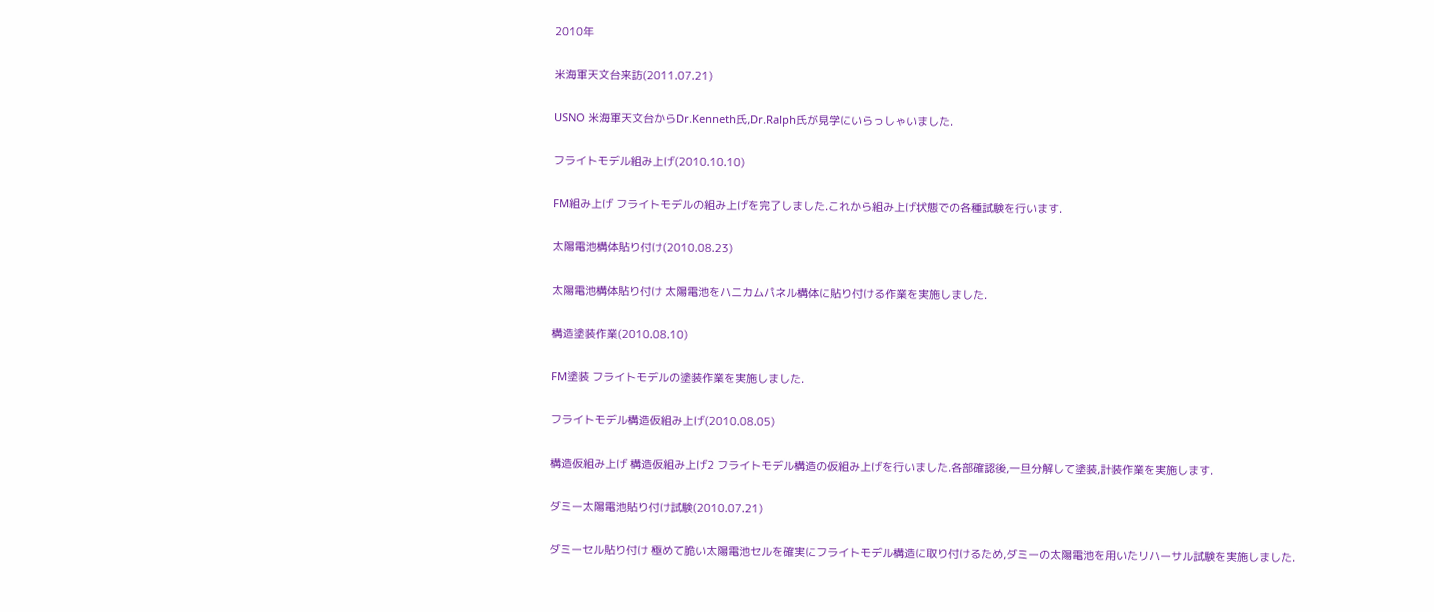2010年

米海軍天文台来訪(2011.07.21)

USNO 米海軍天文台からDr.Kenneth氏,Dr.Ralph氏が見学にいらっしゃいました.

フライトモデル組み上げ(2010.10.10)

FM組み上げ フライトモデルの組み上げを完了しました.これから組み上げ状態での各種試験を行います.

太陽電池構体貼り付け(2010.08.23)

太陽電池構体貼り付け 太陽電池をハニカムパネル構体に貼り付ける作業を実施しました.

構造塗装作業(2010.08.10)

FM塗装 フライトモデルの塗装作業を実施しました.

フライトモデル構造仮組み上げ(2010.08.05)

構造仮組み上げ 構造仮組み上げ2 フライトモデル構造の仮組み上げを行いました.各部確認後,一旦分解して塗装,計装作業を実施します.

ダミー太陽電池貼り付け試験(2010.07.21)

ダミーセル貼り付け 極めて脆い太陽電池セルを確実にフライトモデル構造に取り付けるため,ダミーの太陽電池を用いたリハーサル試験を実施しました.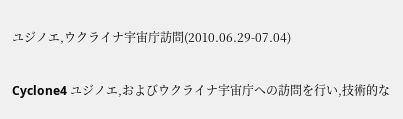ユジノエ,ウクライナ宇宙庁訪問(2010.06.29-07.04)

Cyclone4 ユジノエ,およびウクライナ宇宙庁への訪問を行い,技術的な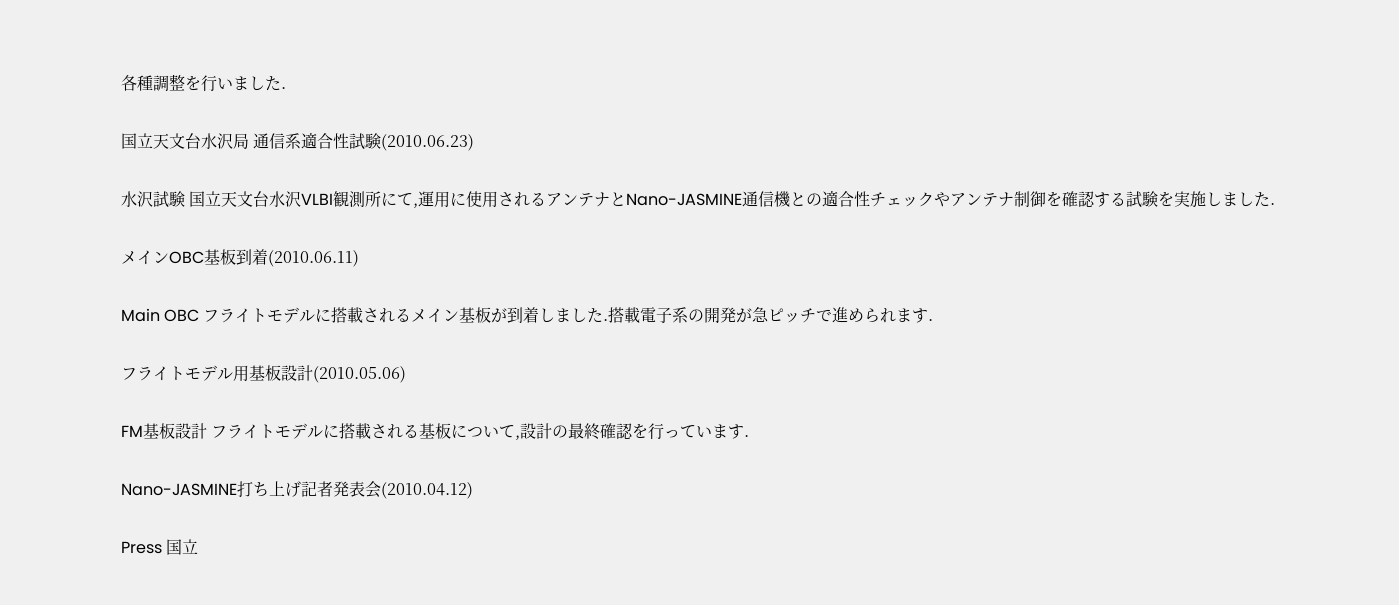各種調整を行いました.

国立天文台水沢局 通信系適合性試験(2010.06.23)

水沢試験 国立天文台水沢VLBI観測所にて,運用に使用されるアンテナとNano-JASMINE通信機との適合性チェックやアンテナ制御を確認する試験を実施しました.

メインOBC基板到着(2010.06.11)

Main OBC フライトモデルに搭載されるメイン基板が到着しました.搭載電子系の開発が急ピッチで進められます.

フライトモデル用基板設計(2010.05.06)

FM基板設計 フライトモデルに搭載される基板について,設計の最終確認を行っています.

Nano-JASMINE打ち上げ記者発表会(2010.04.12)

Press 国立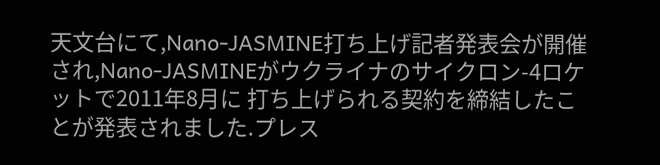天文台にて,Nano-JASMINE打ち上げ記者発表会が開催され,Nano-JASMINEがウクライナのサイクロン-4ロケットで2011年8月に 打ち上げられる契約を締結したことが発表されました.プレス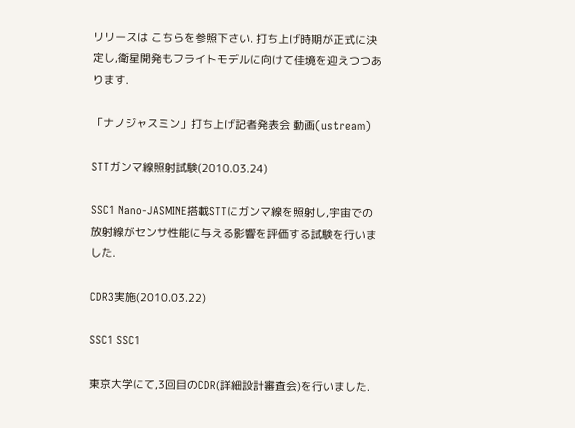リリースは こちらを参照下さい. 打ち上げ時期が正式に決定し,衛星開発もフライトモデルに向けて佳境を迎えつつあります.

「ナノジャスミン」打ち上げ記者発表会 動画(ustream)

STTガンマ線照射試験(2010.03.24)

SSC1 Nano-JASMINE搭載STTにガンマ線を照射し,宇宙での放射線がセンサ性能に与える影響を評価する試験を行いました.

CDR3実施(2010.03.22)

SSC1 SSC1

東京大学にて,3回目のCDR(詳細設計審査会)を行いました.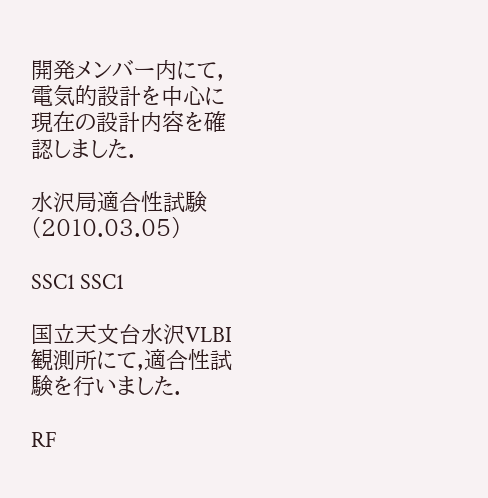開発メンバー内にて,電気的設計を中心に現在の設計内容を確認しました.

水沢局適合性試験(2010.03.05)

SSC1 SSC1

国立天文台水沢VLBI観測所にて,適合性試験を行いました.

RF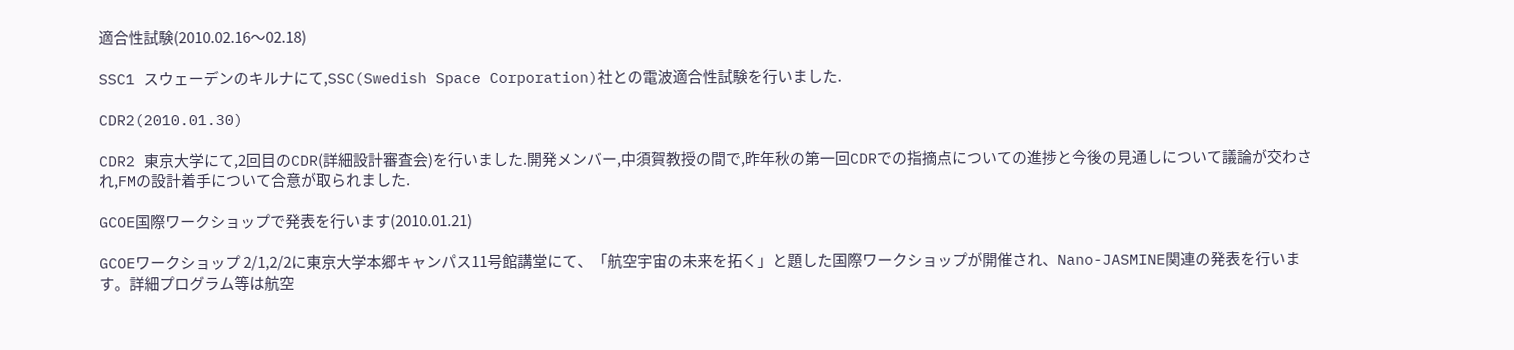適合性試験(2010.02.16〜02.18)

SSC1 スウェーデンのキルナにて,SSC(Swedish Space Corporation)社との電波適合性試験を行いました.

CDR2(2010.01.30)

CDR2 東京大学にて,2回目のCDR(詳細設計審査会)を行いました.開発メンバー,中須賀教授の間で,昨年秋の第一回CDRでの指摘点についての進捗と今後の見通しについて議論が交わされ,FMの設計着手について合意が取られました.

GCOE国際ワークショップで発表を行います(2010.01.21)

GCOEワークショップ 2/1,2/2に東京大学本郷キャンパス11号館講堂にて、「航空宇宙の未来を拓く」と題した国際ワークショップが開催され、Nano-JASMINE関連の発表を行います。詳細プログラム等は航空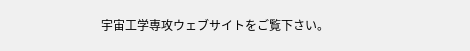宇宙工学専攻ウェブサイトをご覧下さい。